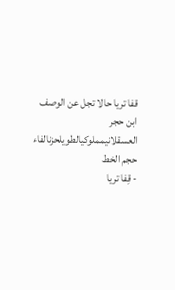قفا تريا حالا تجل عن الوصف
ابن حجر العسقلانيمملوكيالطويلحزنالفاء
حجم الخط
- قِفا تريا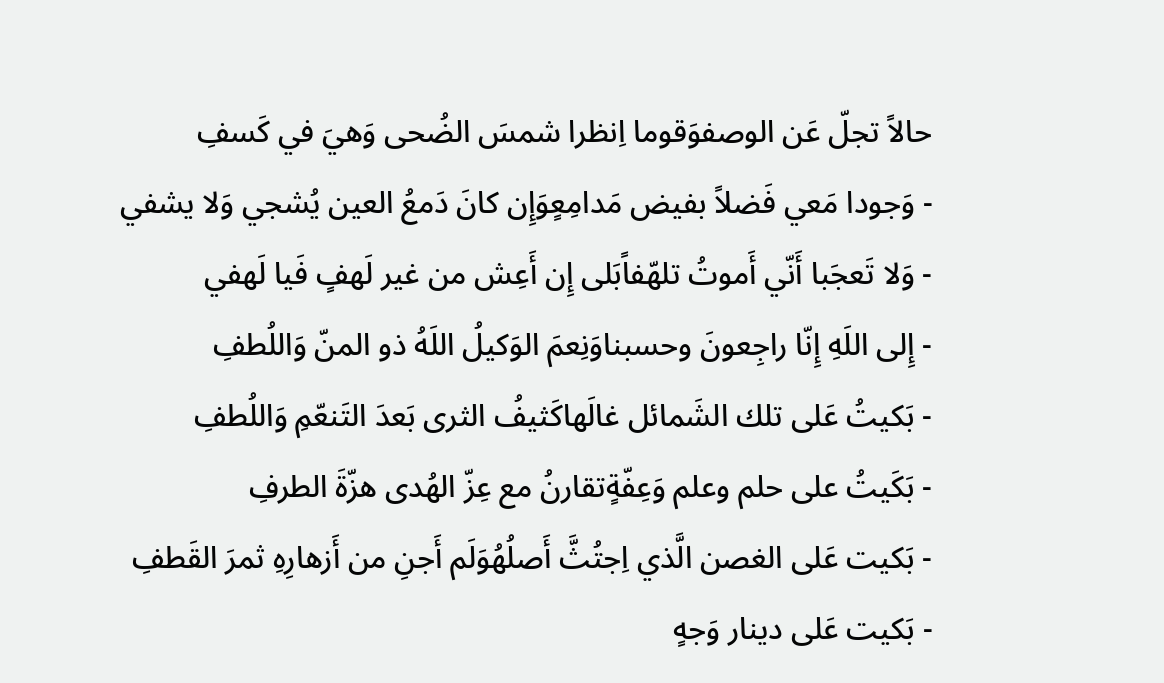حالاً تجلّ عَن الوصفوَقوما اِنظرا شمسَ الضُحى وَهيَ في كَسفِ
- وَجودا مَعي فَضلاً بفيض مَدامِعٍوَإِن كانَ دَمعُ العين يُشجي وَلا يشفي
- وَلا تَعجَبا أَنّي أَموتُ تلهّفاًبَلى إِن أَعِش من غير لَهفٍ فَيا لَهفي
- إِلى اللَهِ إِنّا راجِعونَ وحسبناوَنِعمَ الوَكيلُ اللَهُ ذو المنّ وَاللُطفِ
- بَكيتُ عَلى تلك الشَمائل غالَهاكَثيفُ الثرى بَعدَ التَنعّمِ وَاللُطفِ
- بَكَيتُ على حلم وعلم وَعِفّةٍتقارنُ مع عِزّ الهُدى هزّةَ الطرفِ
- بَكيت عَلى الغصن الَّذي اِجتُثَّ أَصلُهُوَلَم أَجنِ من أَزهارِهِ ثمرَ القَطفِ
- بَكيت عَلى دينار وَجهٍ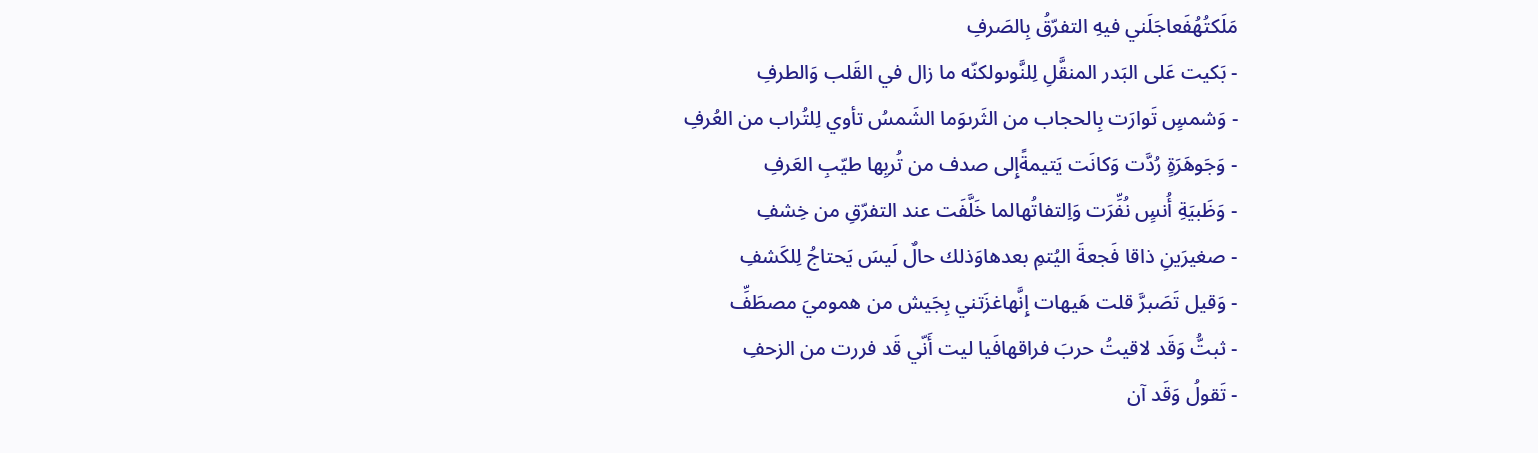مَلَكتُهُفَعاجَلَني فيهِ التفرّقُ بِالصَرفِ
- بَكيت عَلى البَدر المنقَّلِ لِلنَّوىولكنّه ما زال في القَلب وَالطرفِ
- وَشمسٍ تَوارَت بِالحجاب من الثَرىوَما الشَمسُ تأوي لِلتُراب من العُرفِ
- وَجَوهَرَةٍ رُدَّت وَكانَت يَتيمةًإِلى صدف من تُربِها طيّبِ العَرفِ
- وَظَبيَةِ أُنسٍ نُفِّرَت وَاِلتفاتُهالما خَلَّفَت عند التفرّقِ من خِشفِ
- صغيرَينِ ذاقا فَجعةَ اليُتمِ بعدهاوَذلك حالٌ لَيسَ يَحتاجُ لِلكَشفِ
- وَقيل تَصَبرَّ قلت هَيهات إِنَّهاغزَتني بِجَيش من هموميَ مصطَفِّ
- ثبتُّ وَقَد لاقيتُ حربَ فراقهافَيا ليت أَنّي قَد فررت من الزحفِ
- تَقولُ وَقَد آن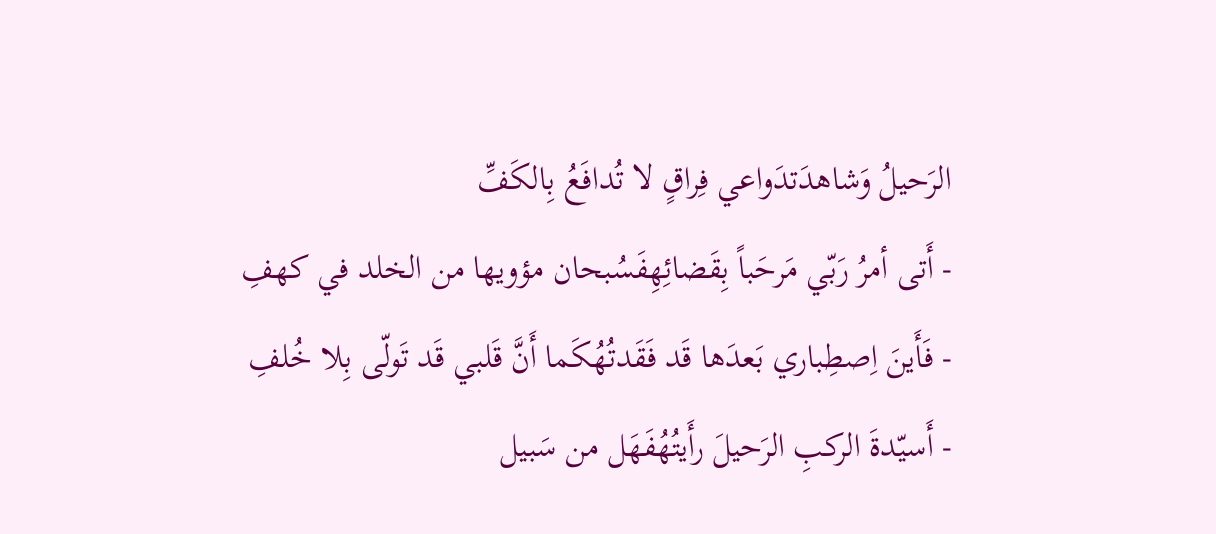الرَحيلُ وَشاهدَتدَواعي فِراقٍ لا تُدافَعُ بِالكَفِّ
- أَتى أمرُ رَبّي مَرحَباً بِقَضائِهِفَسُبحان مؤويها من الخلد في كهفِ
- فَأَينَ اِصطِباري بَعدَها قَد فَقَدتُهُكَما أَنَّ قَلبي قَد تَولّى بِلا خُلفِ
- أَسيّدةَ الركبِ الرَحيلَ رأَيتُهُفَهَل من سَبيل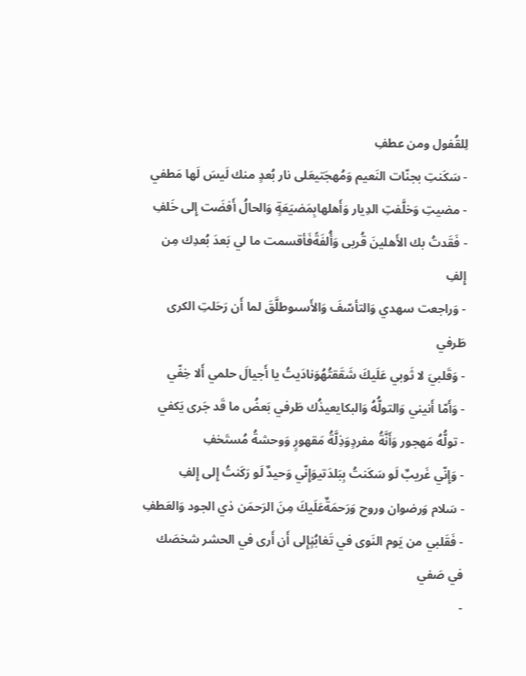لِلقُفول ومن عطفِ
- سَكَنتِ بجنّات النَعيم وَمُهجَتيعَلى نار بُعدٍ منك لَيسَ لَها مَطفي
- مضيتِ وَخلَّفتِ الدِيار وَأَهلهابِمَضيَعَةٍ وَالحالُ أَفضَت إِلى خَلفِ
- فَقَدتُ بك الأَهلينَ قُربى وَأُلفَةًفَأقسمت ما لي بَعدَ بُعدِك مِن إِلفِ
- وَراجعت سهدي وَالتأسّفَ وَالأَسىوطلَّقَ لما أَن رَحَلتِ الكرى طَرفي
- وَقَلبيَ لا ثَوبي عَلَيكَ شَقَقتُهُوَنادَيتُ يا أَجيالَ حلمي أَلا خِفّي
- وَأَمّا أَنيني وَالتولُّهُ وَالبكايعيذُك طَرفي بَعضُ ما قَد جَرى يَكفي
- تولُّهُ مَهجور وَأَنَّةُ مفردٍوَذِلَّةُ مَقهورٍ وَوحشةُ مُستَخفِ
- وَإِنّي غَريبٌ لَو سَكَنتُ بِبَلدَتيوَإِنّي وَحيدٌ لَو رَكَنتُ إِلى إِلفِ
- سَلام وَرضوان وروح وَرَحمَةٌعَلَيكَ مِنَ الرَحمَن ذي الجود وَالعَطفِ
- فَقَلبي من يَوم النَوى في تَغابُنٍإِلى أَن أَرى في الحشر شخصَك في صَفي
-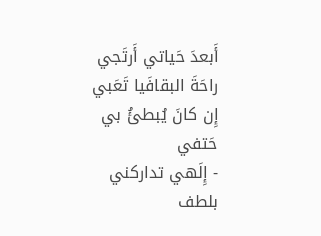أَبعدَ حَياتي أَرتَجي راحَةَ البقافَيا تَعَبي إِن كانَ يُبطئُ بي حَتفي
- إِلَهي تداركني بلطف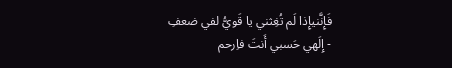فَإِنَّنيإِذا لَم تُغِثني يا قَويُّ لفي ضعفِ
- إِلَهي حَسبي أَنتَ فاِرحم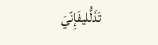تَذَلُّليفَإِنّيَ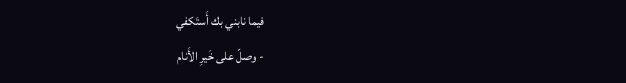فيما نابني بك أَستَكفي
- وصلّ على خَيرِ الأَنام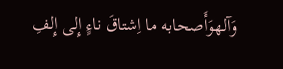وَآلهوَأَصحابه ما اِشتاقَ ناءٍ إِلى إِلفِ